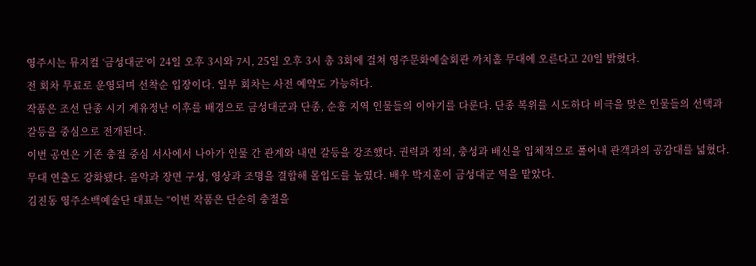영주시는 뮤지컬 ‘금성대군’이 24일 오후 3시와 7시, 25일 오후 3시 총 3회에 걸쳐 영주문화예술회관 까치홀 무대에 오른다고 20일 밝혔다.
전 회차 무료로 운영되며 선착순 입장이다. 일부 회차는 사전 예약도 가능하다.
작품은 조선 단종 시기 계유정난 이후를 배경으로 금성대군과 단종, 순흥 지역 인물들의 이야기를 다룬다. 단종 복위를 시도하다 비극을 맞은 인물들의 선택과 갈등을 중심으로 전개된다.
이번 공연은 기존 충절 중심 서사에서 나아가 인물 간 관계와 내면 갈등을 강조했다. 권력과 정의, 충성과 배신을 입체적으로 풀어내 관객과의 공감대를 넓혔다.
무대 연출도 강화됐다. 음악과 장면 구성, 영상과 조명을 결합해 몰입도를 높였다. 배우 박지훈이 금성대군 역을 맡았다.
김진동 영주소백예술단 대표는 “이번 작품은 단순히 충절을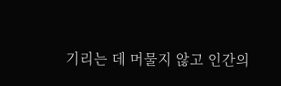기리는 데 머물지 않고 인간의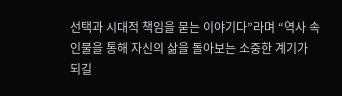선택과 시대적 책임을 묻는 이야기다”라며 “역사 속 인물을 통해 자신의 삶을 돌아보는 소중한 계기가 되길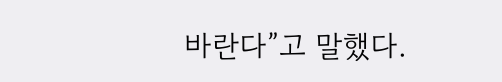바란다”고 말했다.